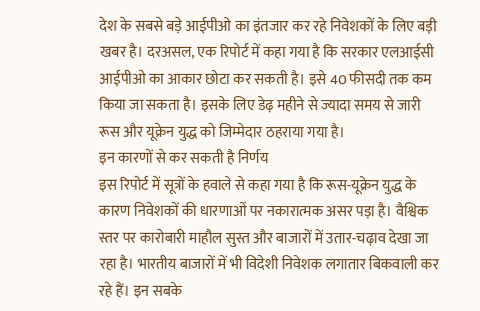देश के सबसे बड़े आईपीओ का इंतजार कर रहे निवेशकों के लिए बड़ी खबर है। दरअसल, एक रिपोर्ट में कहा गया है कि सरकार एलआईसी आईपीओ का आकार छोटा कर सकती है। इसे 40 फीसदी तक कम किया जा सकता है। इसके लिए डेढ़ महीने से ज्यादा समय से जारी रूस और यूक्रेन युद्ध को जिम्मेदार ठहराया गया है।
इन कारणों से कर सकती है निर्णय
इस रिपोर्ट में सूत्रों के हवाले से कहा गया है कि रूस-यूक्रेन युद्ध के कारण निवेशकों की धारणाओं पर नकारात्मक असर पड़ा है। वैश्विक स्तर पर कारोबारी माहौल सुस्त और बाजारों में उतार-चढ़ाव देखा जा रहा है। भारतीय बाजारों में भी विदेशी निवेशक लगातार बिकवाली कर रहे हैं। इन सबके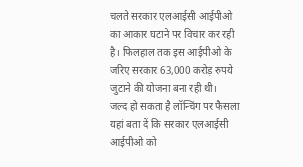चलते सरकार एलआईसी आईपीओ का आकार घटाने पर विचार कर रही है। फिलहाल तक इस आईपीओ के जरिए सरकार 63,000 करोड़ रुपये जुटाने की योजना बना रही थी।
जल्द हो सकता है लॉन्चिंग पर फैसला
यहां बता दें कि सरकार एलआईसी आईपीओ को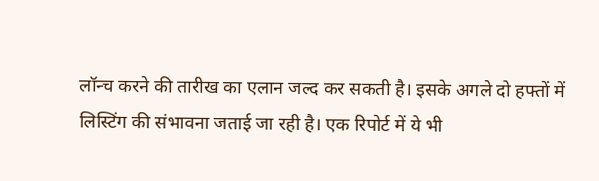लॉन्च करने की तारीख का एलान जल्द कर सकती है। इसके अगले दो हफ्तों में लिस्टिंग की संभावना जताई जा रही है। एक रिपोर्ट में ये भी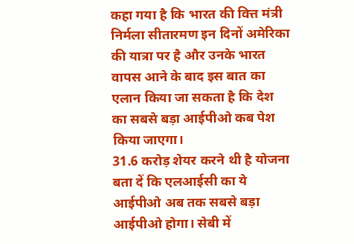कहा गया है कि भारत की वित्त मंत्री निर्मला सीतारमण इन दिनों अमेरिका की यात्रा पर है और उनके भारत वापस आने के बाद इस बात का एलान किया जा सकता है कि देश का सबसे बड़ा आईपीओ कब पेश किया जाएगा।
31.6 करोड़ शेयर करने थी है योजना
बता दें कि एलआईसी का ये आईपीओ अब तक सबसे बड़ा आईपीओ होगा। सेबी में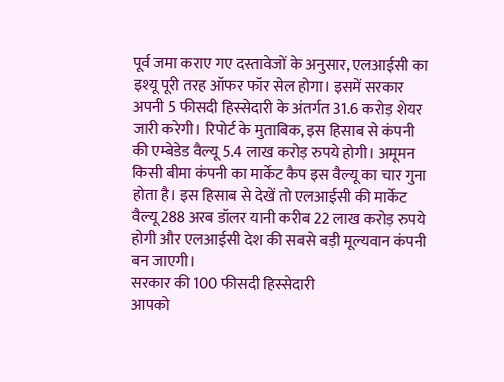पूर्व जमा कराए गए दस्तावेजों के अनुसार, एलआईसी का इश्यू पूरी तरह ऑफर फॉर सेल होगा। इसमें सरकार अपनी 5 फीसदी हिस्सेदारी के अंतर्गत 31.6 करोड़ शेयर जारी करेगी। रिपोर्ट के मुताबिक, इस हिसाब से कंपनी की एम्बेडेड वैल्यू 5.4 लाख करोड़ रुपये होगी। अमूमन किसी बीमा कंपनी का मार्केट कैप इस वैल्यू का चार गुना होता है। इस हिसाब से देखें तो एलआईसी की मार्केट वैल्यू 288 अरब डॉलर यानी करीब 22 लाख करोड़ रुपये होगी और एलआईसी देश की सबसे बड़ी मूल्यवान कंपनी बन जाएगी।
सरकार की 100 फीसदी हिस्सेदारी
आपको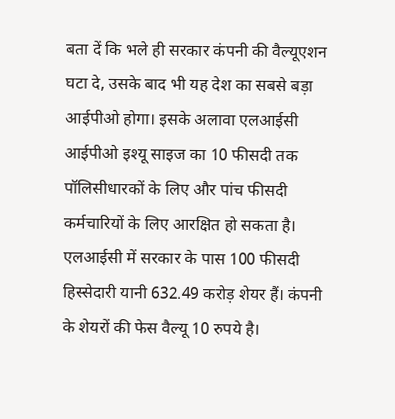बता दें कि भले ही सरकार कंपनी की वैल्यूएशन घटा दे, उसके बाद भी यह देश का सबसे बड़ा आईपीओ होगा। इसके अलावा एलआईसी आईपीओ इश्यू साइज का 10 फीसदी तक पॉलिसीधारकों के लिए और पांच फीसदी कर्मचारियों के लिए आरक्षित हो सकता है। एलआईसी में सरकार के पास 100 फीसदी हिस्सेदारी यानी 632.49 करोड़ शेयर हैं। कंपनी के शेयरों की फेस वैल्यू 10 रुपये है।